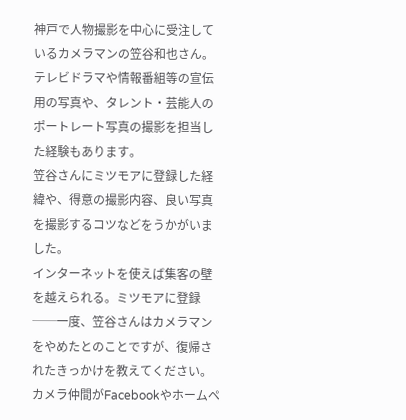神戸で人物撮影を中心に受注しているカメラマンの笠谷和也さん。テレビドラマや情報番組等の宣伝用の写真や、タレント・芸能人のポートレート写真の撮影を担当した経験もあります。
笠谷さんにミツモアに登録した経緯や、得意の撮影内容、良い写真を撮影するコツなどをうかがいました。
インターネットを使えば集客の壁を越えられる。ミツモアに登録
──一度、笠谷さんはカメラマンをやめたとのことですが、復帰されたきっかけを教えてください。
カメラ仲間がFacebookやホームペ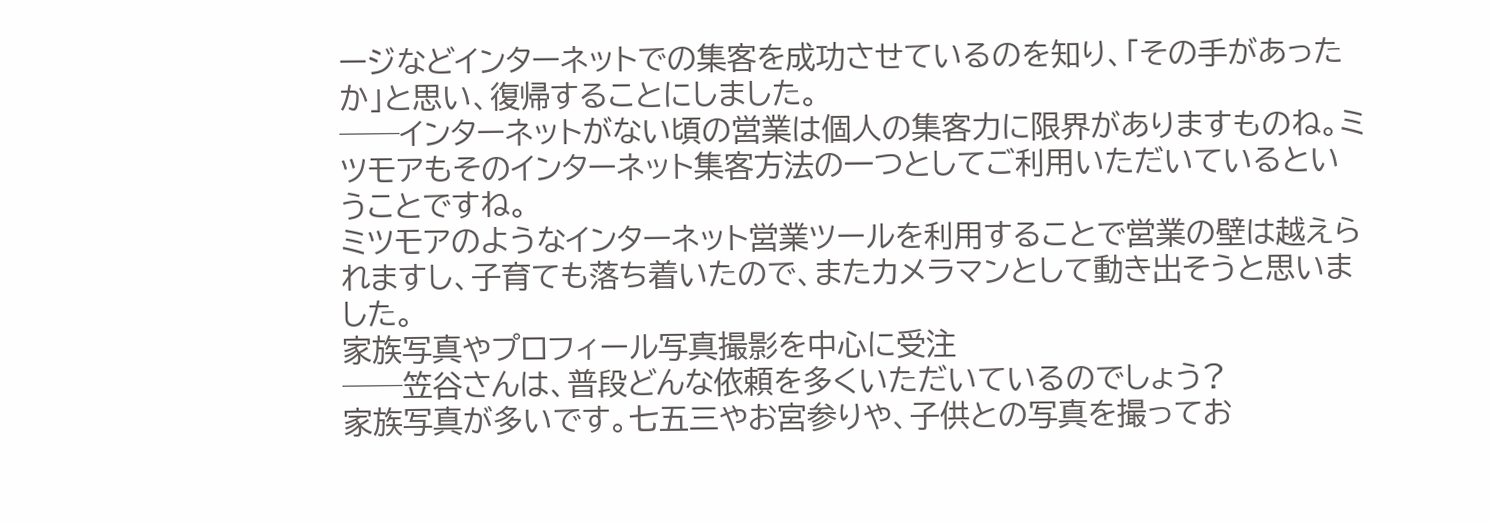ージなどインターネットでの集客を成功させているのを知り、「その手があったか」と思い、復帰することにしました。
──インターネットがない頃の営業は個人の集客力に限界がありますものね。ミツモアもそのインターネット集客方法の一つとしてご利用いただいているということですね。
ミツモアのようなインターネット営業ツールを利用することで営業の壁は越えられますし、子育ても落ち着いたので、またカメラマンとして動き出そうと思いました。
家族写真やプロフィール写真撮影を中心に受注
──笠谷さんは、普段どんな依頼を多くいただいているのでしょう?
家族写真が多いです。七五三やお宮参りや、子供との写真を撮ってお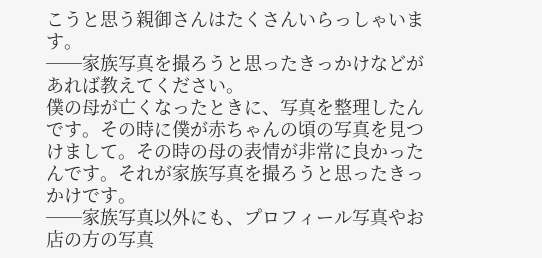こうと思う親御さんはたくさんいらっしゃいます。
──家族写真を撮ろうと思ったきっかけなどがあれば教えてください。
僕の母が亡くなったときに、写真を整理したんです。その時に僕が赤ちゃんの頃の写真を見つけまして。その時の母の表情が非常に良かったんです。それが家族写真を撮ろうと思ったきっかけです。
──家族写真以外にも、プロフィール写真やお店の方の写真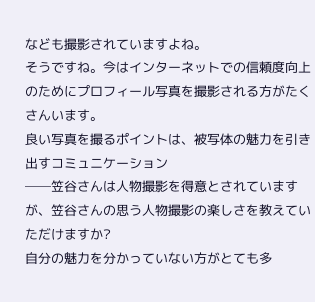なども撮影されていますよね。
そうですね。今はインターネットでの信頼度向上のためにプロフィール写真を撮影される方がたくさんいます。
良い写真を撮るポイントは、被写体の魅力を引き出すコミュニケーション
──笠谷さんは人物撮影を得意とされていますが、笠谷さんの思う人物撮影の楽しさを教えていただけますか?
自分の魅力を分かっていない方がとても多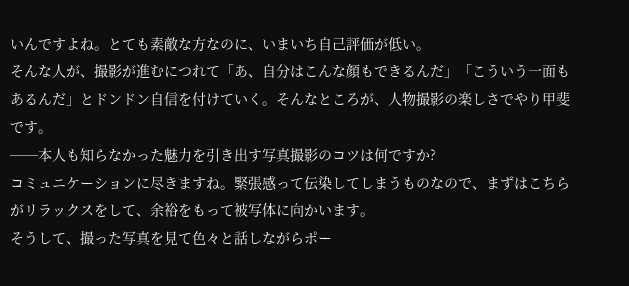いんですよね。とても素敵な方なのに、いまいち自己評価が低い。
そんな人が、撮影が進むにつれて「あ、自分はこんな顔もできるんだ」「こういう一面もあるんだ」とドンドン自信を付けていく。そんなところが、人物撮影の楽しさでやり甲斐です。
──本人も知らなかった魅力を引き出す写真撮影のコツは何ですか?
コミュニケーションに尽きますね。緊張感って伝染してしまうものなので、まずはこちらがリラックスをして、余裕をもって被写体に向かいます。
そうして、撮った写真を見て色々と話しながらポー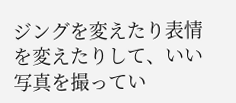ジングを変えたり表情を変えたりして、いい写真を撮ってい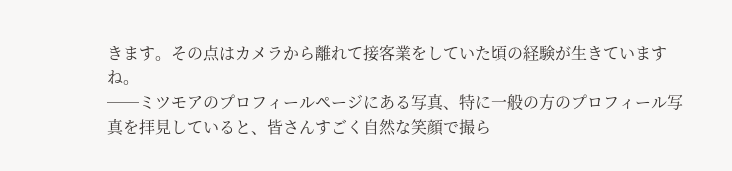きます。その点はカメラから離れて接客業をしていた頃の経験が生きていますね。
──ミツモアのプロフィールページにある写真、特に一般の方のプロフィール写真を拝見していると、皆さんすごく自然な笑顔で撮ら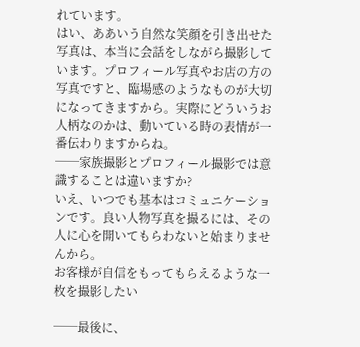れています。
はい、ああいう自然な笑顔を引き出せた写真は、本当に会話をしながら撮影しています。プロフィール写真やお店の方の写真ですと、臨場感のようなものが大切になってきますから。実際にどういうお人柄なのかは、動いている時の表情が一番伝わりますからね。
──家族撮影とプロフィール撮影では意識することは違いますか?
いえ、いつでも基本はコミュニケーションです。良い人物写真を撮るには、その人に心を開いてもらわないと始まりませんから。
お客様が自信をもってもらえるような一枚を撮影したい

──最後に、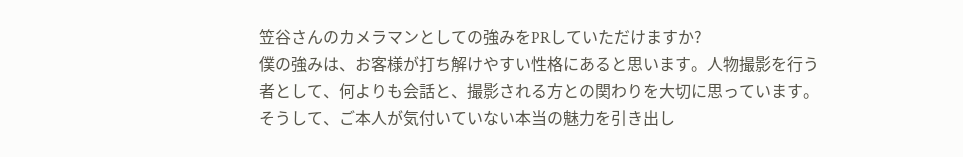笠谷さんのカメラマンとしての強みをPRしていただけますか?
僕の強みは、お客様が打ち解けやすい性格にあると思います。人物撮影を行う者として、何よりも会話と、撮影される方との関わりを大切に思っています。
そうして、ご本人が気付いていない本当の魅力を引き出し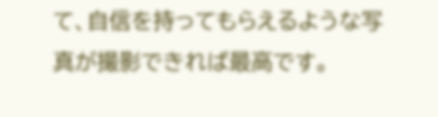て、自信を持ってもらえるような写真が撮影できれば最高です。